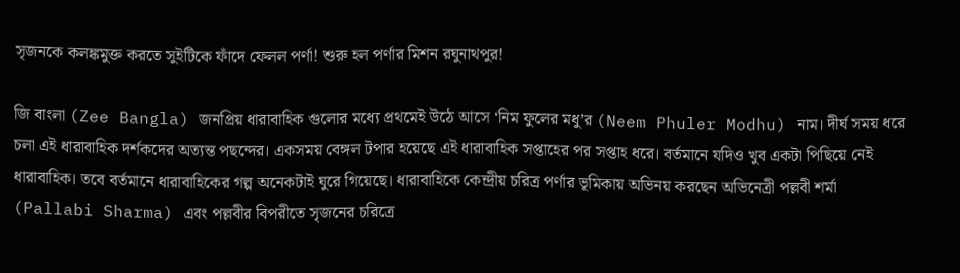সৃজনকে কলঙ্কমুক্ত করতে সুইটিকে ফাঁদে ফেলল পর্ণা! শুরু হল পর্ণার মিশন রঘুনাথপুর!

জি বাংলা (Zee Bangla) জনপ্রিয় ধারাবাহিক গুলোর মধ্যে প্রথমেই উঠে আসে ‘নিম ফুলের মধু’র (Neem Phuler Modhu) নাম। দীর্ঘ সময় ধরে চলা এই ধারাবাহিক দর্শকদের অত্যন্ত পছন্দের। একসময় বেঙ্গল টপার হয়েছে এই ধারাবাহিক সপ্তাহের পর সপ্তাহ ধরে। বর্তমানে যদিও খুব একটা পিছিয়ে নেই ধারাবাহিক। তবে বর্তমানে ধারাবাহিকের গল্প অনেকটাই ঘুরে গিয়েছে। ধারাবাহিকে কেন্দ্রীয় চরিত্র পর্ণার ভূমিকায় অভিনয় করছেন অভিনেত্রী পল্লবী শর্মা (Pallabi Sharma) এবং পল্লবীর বিপরীতে সৃজনের চরিত্রে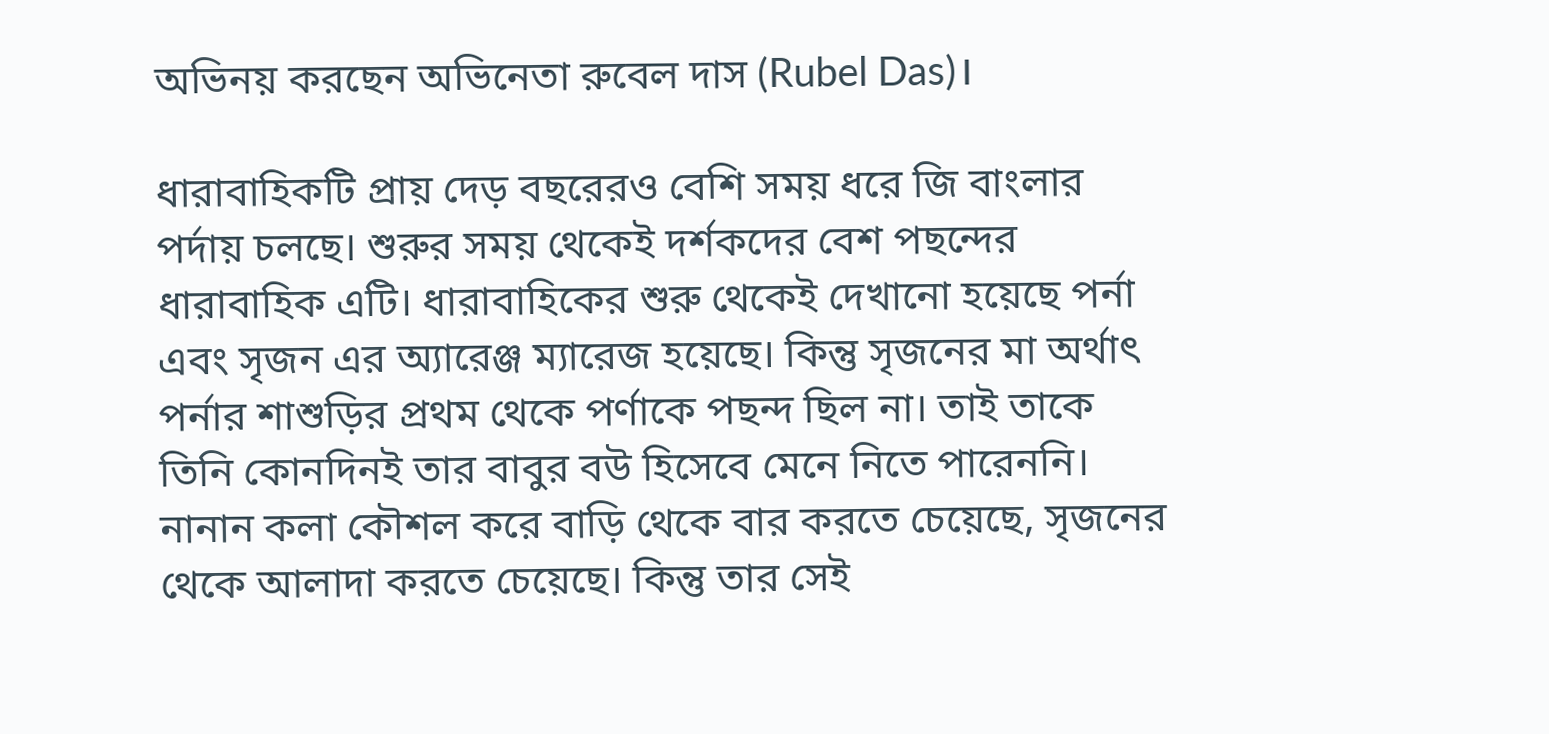অভিনয় করছেন অভিনেতা রুবেল দাস (Rubel Das)।

ধারাবাহিকটি প্রায় দেড় বছরেরও বেশি সময় ধরে জি বাংলার পর্দায় চলছে। শুরুর সময় থেকেই দর্শকদের বেশ পছন্দের ধারাবাহিক এটি। ধারাবাহিকের শুরু থেকেই দেখানো হয়েছে পর্না এবং সৃজন এর অ্যারেঞ্জ ম্যারেজ হয়েছে। কিন্তু সৃজনের মা অর্থাৎ পর্নার শাশুড়ির প্রথম থেকে পর্ণাকে পছন্দ ছিল না। তাই তাকে তিনি কোনদিনই তার বাবুর বউ হিসেবে মেনে নিতে পারেননি। নানান কলা কৌশল করে বাড়ি থেকে বার করতে চেয়েছে, সৃজনের থেকে আলাদা করতে চেয়েছে। কিন্তু তার সেই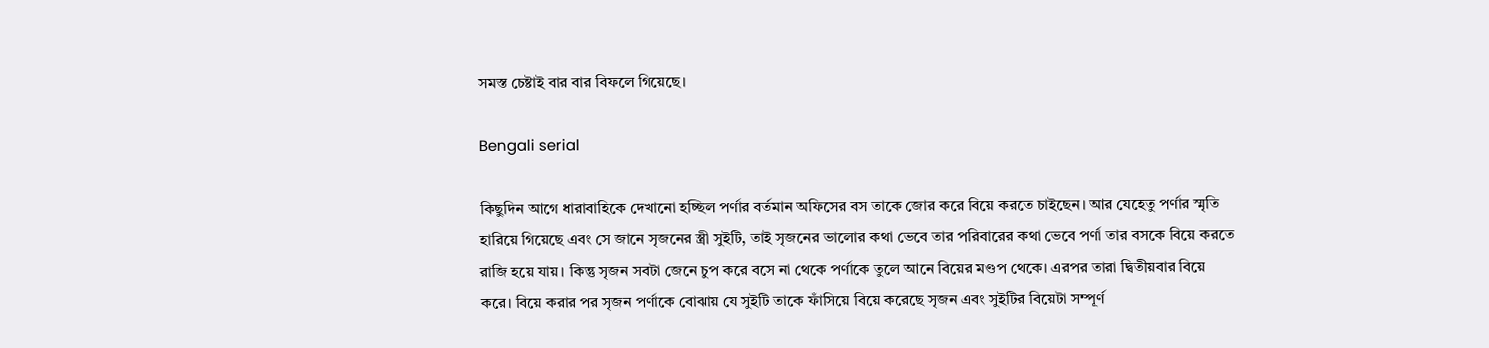সমস্ত চেষ্টাই বার বার বিফলে গিয়েছে।

Bengali serial

কিছুদিন আগে ধারাবাহিকে দেখানো হচ্ছিল পর্ণার বর্তমান অফিসের বস তাকে জোর করে বিয়ে করতে চাইছেন। আর যেহেতু পর্ণার স্মৃতি হারিয়ে গিয়েছে এবং সে জানে সৃজনের স্ত্রী সুইটি, তাই সৃজনের ভালোর কথা ভেবে তার পরিবারের কথা ভেবে পর্ণা তার বসকে বিয়ে করতে রাজি হয়ে যায়। কিন্তু সৃজন সবটা জেনে চুপ করে বসে না থেকে পর্ণাকে তুলে আনে বিয়ের মণ্ডপ থেকে। এরপর তারা দ্বিতীয়বার বিয়ে করে। বিয়ে করার পর সৃজন পর্ণাকে বোঝায় যে সুইটি তাকে ফাঁসিয়ে বিয়ে করেছে সৃজন এবং সুইটির বিয়েটা সম্পূর্ণ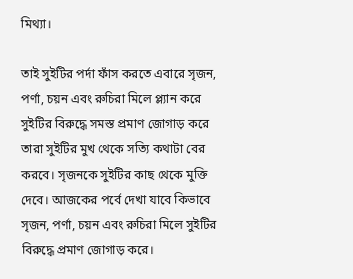মিথ্যা।

তাই সুইটির পর্দা ফাঁস করতে এবারে সৃজন, পর্ণা, চয়ন এবং রুচিরা মিলে প্ল্যান করে সুইটির বিরুদ্ধে সমস্ত প্রমাণ জোগাড় করে তারা সুইটির মুখ থেকে সত্যি কথাটা বের করবে। সৃজনকে সুইটির কাছ থেকে মুক্তি দেবে। আজকের পর্বে দেখা যাবে কিভাবে সৃজন, পর্ণা, চয়ন এবং রুচিরা মিলে সুইটির বিরুদ্ধে প্রমাণ জোগাড় করে।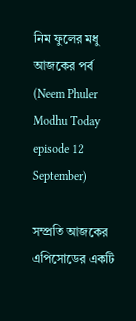নিম ফুলের মধু আজকের পর্ব (Neem Phuler Modhu Today episode 12 September)

সম্প্রতি আজকের এপিসোডের একটি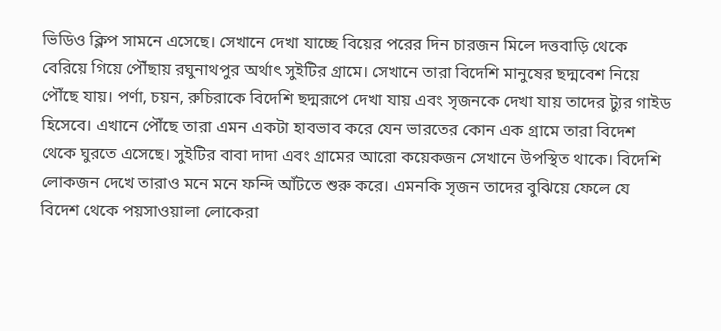ভিডিও ক্লিপ সামনে এসেছে। সেখানে দেখা যাচ্ছে বিয়ের পরের দিন চারজন মিলে দত্তবাড়ি থেকে বেরিয়ে গিয়ে পৌঁছায় রঘুনাথপুর অর্থাৎ সুইটির গ্রামে। সেখানে তারা বিদেশি মানুষের ছদ্মবেশ নিয়ে পৌঁছে যায়। পর্ণা, চয়ন, রুচিরাকে বিদেশি ছদ্মরূপে দেখা যায় এবং সৃজনকে দেখা যায় তাদের ট্যুর গাইড হিসেবে। এখানে পৌঁছে তারা এমন একটা হাবভাব করে যেন ভারতের কোন এক গ্রামে তারা বিদেশ থেকে ঘুরতে এসেছে। সুইটির বাবা দাদা এবং গ্রামের আরো কয়েকজন সেখানে উপস্থিত থাকে। বিদেশি লোকজন দেখে তারাও মনে মনে ফন্দি আঁটতে শুরু করে। এমনকি সৃজন তাদের বুঝিয়ে ফেলে যে বিদেশ থেকে পয়সাওয়ালা লোকেরা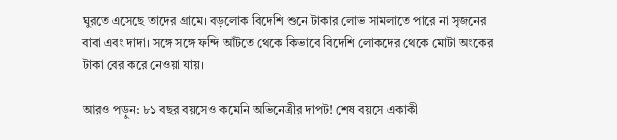ঘুরতে এসেছে তাদের গ্রামে। বড়লোক বিদেশি শুনে টাকার লোভ সামলাতে পারে না সৃজনের বাবা এবং দাদা। সঙ্গে সঙ্গে ফন্দি আঁটতে থেকে কিভাবে বিদেশি লোকদের থেকে মোটা অংকের টাকা বের করে নেওয়া যায়।

আরও পড়ুন: ৮১ বছর বয়সেও কমেনি অভিনেত্রীর দাপট! শেষ বয়সে একাকী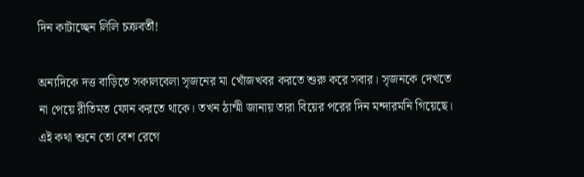দিন কাটাচ্ছেন লিলি চক্রবর্তী!

অন্যদিকে দত্ত বাড়িতে সকালবেলা সৃজনের মা খোঁজখবর করতে শুরু করে সবার। সৃজনকে দেখতে না পেয়ে রীতিমত ফোন করতে থাকে। তখন ঠাম্মী জানায় তারা বিয়ের পরের দিন মন্দারমনি গিয়েছে। এই কথা শুনে তো বেশ রেগে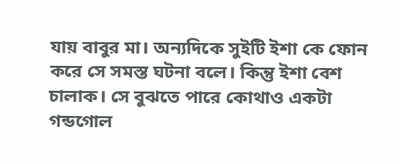যায় বাবুর মা। অন্যদিকে সুইটি ইশা কে ফোন করে সে সমস্ত ঘটনা বলে। কিন্তু ইশা বেশ চালাক। সে বুঝতে পারে কোথাও একটা গন্ডগোল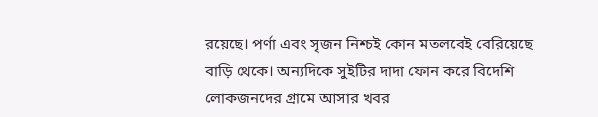রয়েছে। পর্ণা এবং সৃজন নিশ্চই কোন মতলবেই বেরিয়েছে বাড়ি থেকে। অন্যদিকে সুইটির দাদা ফোন করে বিদেশি লোকজনদের গ্রামে আসার খবর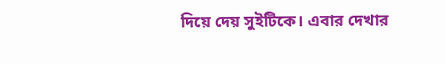দিয়ে দেয় সুইটিকে। এবার দেখার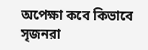অপেক্ষা কবে কিভাবে সৃজনরা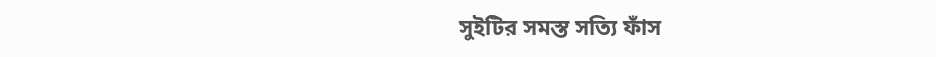সুইটির সমস্ত সত্যি ফাঁস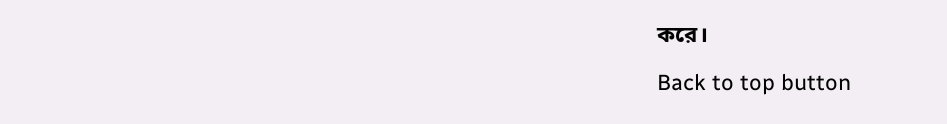করে।

Back to top button